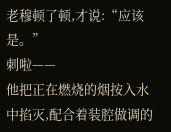老穆顿了顿,才说:“应该是。”
刺啦——
他把正在燃烧的烟按入水中掐灭,配合着装腔做调的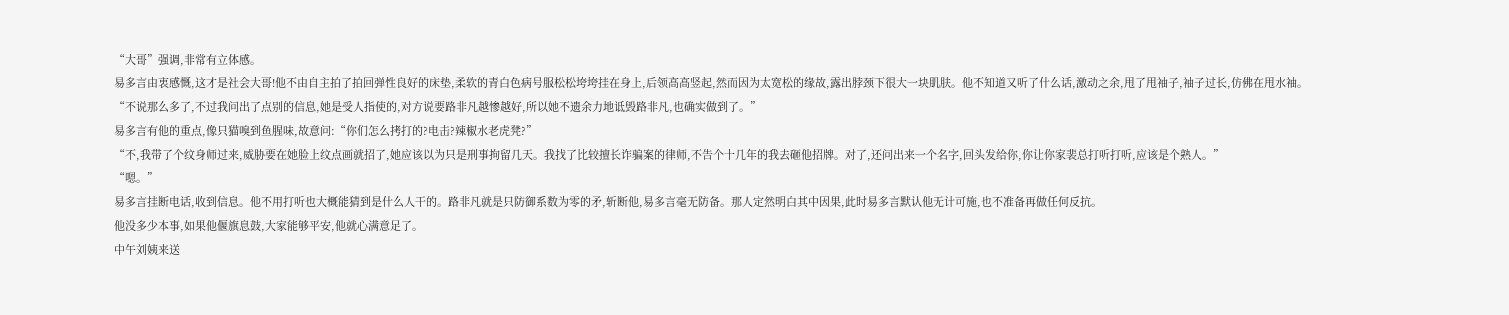“大哥”强调,非常有立体感。
易多言由衷感慨,这才是社会大哥!他不由自主拍了拍回弹性良好的床垫,柔软的青白色病号服松松垮垮挂在身上,后领高高竖起,然而因为太宽松的缘故,露出脖颈下很大一块肌肤。他不知道又听了什么话,激动之余,甩了甩袖子,袖子过长,仿佛在甩水袖。
“不说那么多了,不过我问出了点别的信息,她是受人指使的,对方说要路非凡越惨越好,所以她不遗余力地诋毁路非凡,也确实做到了。”
易多言有他的重点,像只猫嗅到鱼腥味,故意问:“你们怎么拷打的?电击?辣椒水老虎凳?”
“不,我带了个纹身师过来,威胁要在她脸上纹点画就招了,她应该以为只是刑事拘留几天。我找了比较擅长诈骗案的律师,不告个十几年的我去砸他招牌。对了,还问出来一个名字,回头发给你,你让你家裴总打听打听,应该是个熟人。”
“嗯。”
易多言挂断电话,收到信息。他不用打听也大概能猜到是什么人干的。路非凡就是只防御系数为零的矛,斩断他,易多言毫无防备。那人定然明白其中因果,此时易多言默认他无计可施,也不准备再做任何反抗。
他没多少本事,如果他偃旗息鼓,大家能够平安,他就心满意足了。
中午刘姨来送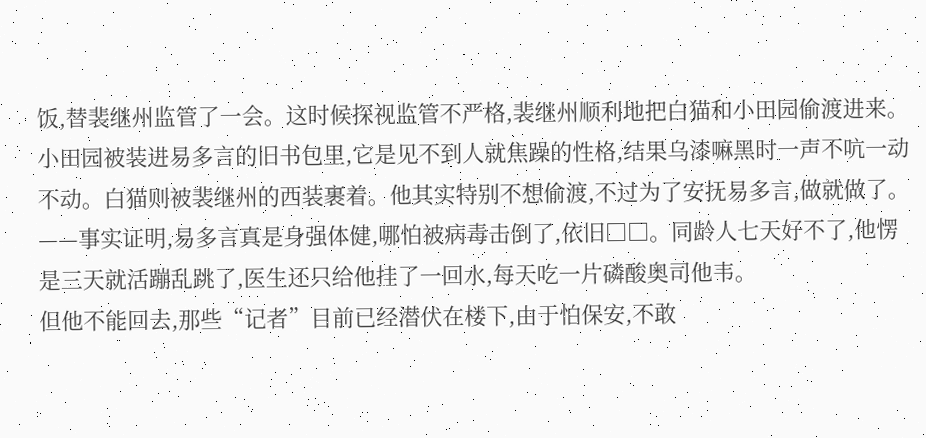饭,替裴继州监管了一会。这时候探视监管不严格,裴继州顺利地把白猫和小田园偷渡进来。
小田园被装进易多言的旧书包里,它是见不到人就焦躁的性格,结果乌漆嘛黑时一声不吭一动不动。白猫则被裴继州的西装裹着。他其实特别不想偷渡,不过为了安抚易多言,做就做了。
——事实证明,易多言真是身强体健,哪怕被病毒击倒了,依旧□□。同龄人七天好不了,他愣是三天就活蹦乱跳了,医生还只给他挂了一回水,每天吃一片磷酸奥司他韦。
但他不能回去,那些“记者”目前已经潜伏在楼下,由于怕保安,不敢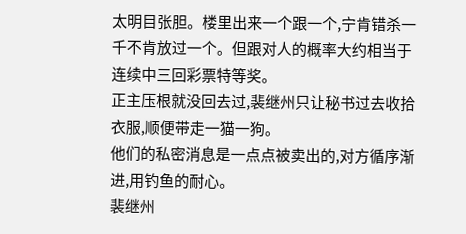太明目张胆。楼里出来一个跟一个,宁肯错杀一千不肯放过一个。但跟对人的概率大约相当于连续中三回彩票特等奖。
正主压根就没回去过,裴继州只让秘书过去收拾衣服,顺便带走一猫一狗。
他们的私密消息是一点点被卖出的,对方循序渐进,用钓鱼的耐心。
裴继州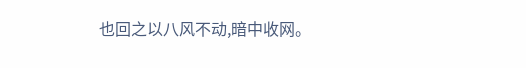也回之以八风不动,暗中收网。